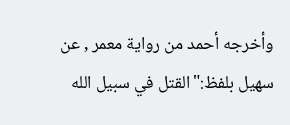وأخرجه أحمد من رواية معمر , عن سهيل بلفظ:"القتل في سبيل الله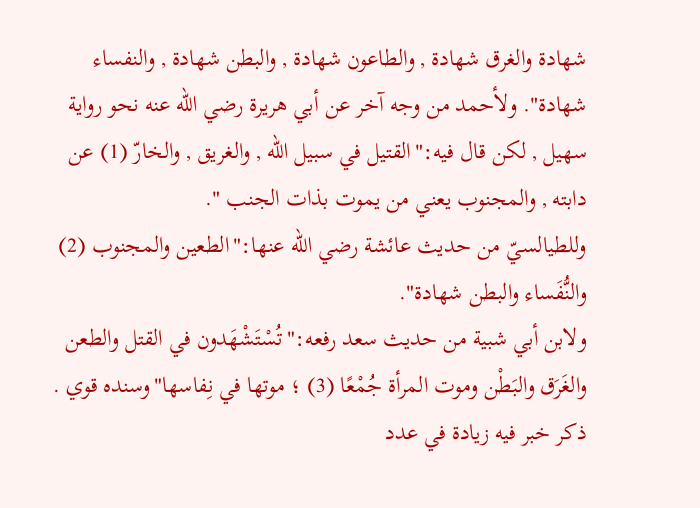شهادة والغرق شهادة , والطاعون شهادة , والبطن شهادة , والنفساء شهادة". ولأحمد من وجه آخر عن أبي هريرة رضي الله عنه نحو رواية سهيل , لكن قال فيه:"القتيل في سبيل الله , والغريق , والخارّ (1) عن دابته , والمجنوب يعني من يموت بذات الجنب ".
وللطيالسيّ من حديث عائشة رضي الله عنها:"الطعين والمجنوب (2) والنُّفَساء والبطن شهادة".
ولابن أبي شبية من حديث سعد رفعه:"تُسْتَشْهَدون في القتل والطعن والغَرَق والبَطْن وموت المرأة جُمْعًا (3) ؛ موتها في نِفاسها"وسنده قوي .
ذكر خبر فيه زيادة في عدد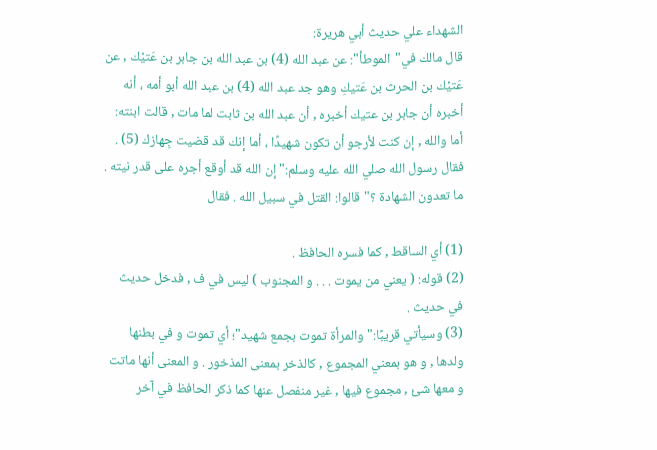الشهداء علي حديث أبي هريرة:
قال مالك في"الموطأ": عن عبد الله (4) بن عبد الله بن جابر بن عَتيْك , عن عَتيْك بن الحرث بن عَتيكِ وهو جد عبد الله (4) بن عبد الله أبو أمه ، أنه أخبره أن جابر بن عتيك أخبره , أن عبد الله بن ثابت لما مات , قالت ابنته: أما والله , إن كنت لأرجو أن تكون شهيدًا ، أما إنك قد قضيت جِهازك (5) . فقال رسول الله صلي الله عليه وسلم:"إن الله قد أوقع أجره على قدر نيته . ما تعدون الشهادة ؟"قالوا: القتل في سبيل الله . فقال

(1) أي الساقط , كما فسره الحافظ .
(2) قوله: ( يعني من يموت . . . و المجنوب ) ليس في ف , فدخل حديث في حديث .
(3) وسيأتي قريبًا:"والمرأة تموت بجمع شهيد"؛ أي تموت و في بطنها ولدها , و هو بمعني المجموع , كالذخر بمعنى المذخور . و المعنى أنها ماتت و معها شئ , مجموع فيها , غير منفصل عنها كما ذكر الحافظ في آخر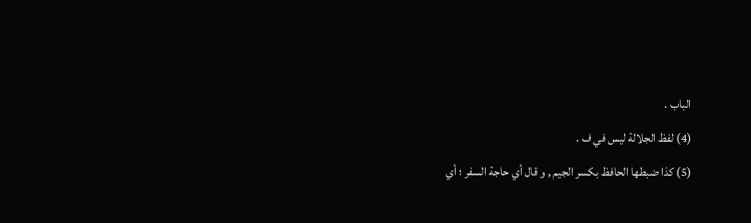الباب .
(4) لفظ الجلالة ليس في ف .
(5) كذا ضبطها الحافظ بكسر الجيم , و قال أي حاجة السفر ؛ أي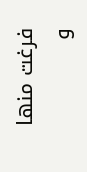فرغت منها و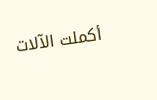أكملت الآلات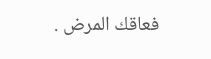فعاقك المرض .